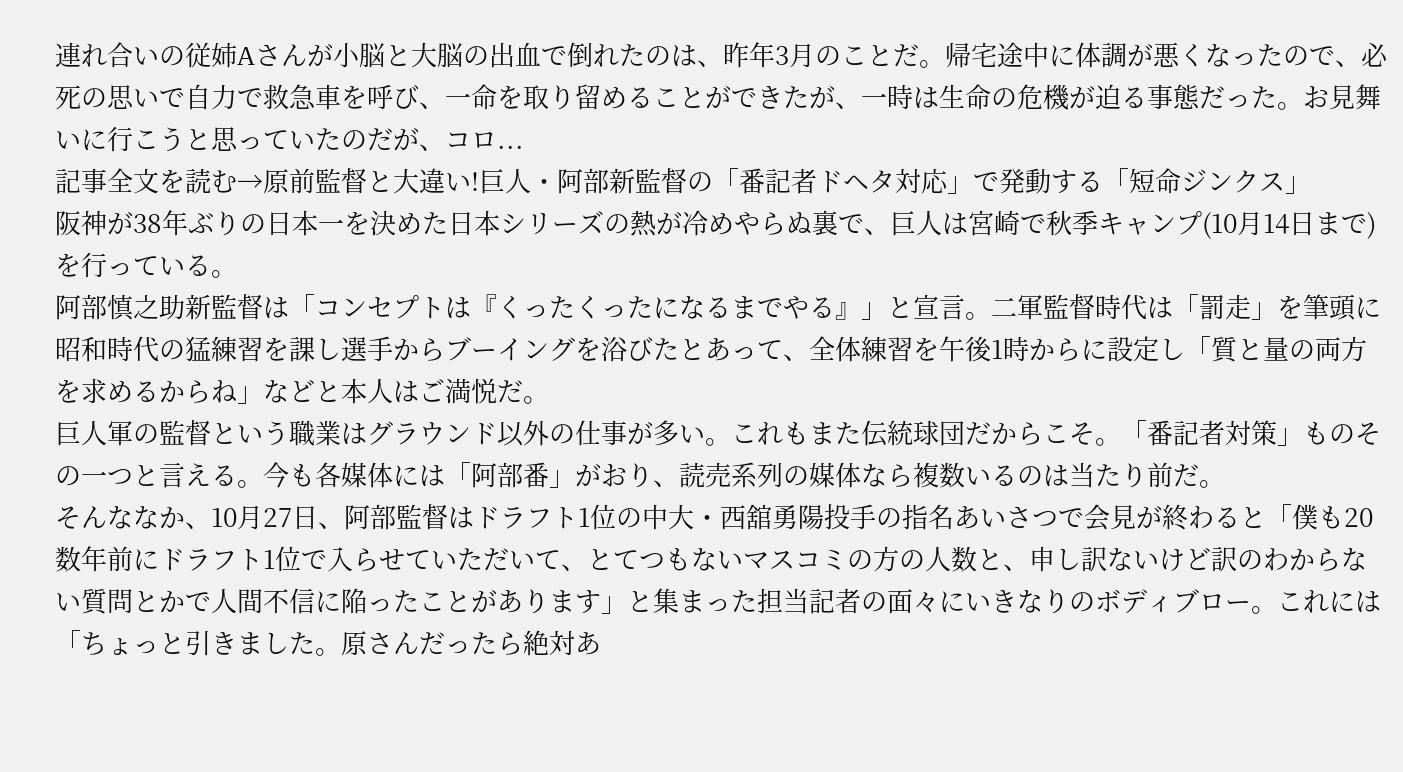連れ合いの従姉Aさんが小脳と大脳の出血で倒れたのは、昨年3月のことだ。帰宅途中に体調が悪くなったので、必死の思いで自力で救急車を呼び、一命を取り留めることができたが、一時は生命の危機が迫る事態だった。お見舞いに行こうと思っていたのだが、コロ...
記事全文を読む→原前監督と大違い!巨人・阿部新監督の「番記者ドヘタ対応」で発動する「短命ジンクス」
阪神が38年ぶりの日本一を決めた日本シリーズの熱が冷めやらぬ裏で、巨人は宮崎で秋季キャンプ(10月14日まで)を行っている。
阿部慎之助新監督は「コンセプトは『くったくったになるまでやる』」と宣言。二軍監督時代は「罰走」を筆頭に昭和時代の猛練習を課し選手からブーイングを浴びたとあって、全体練習を午後1時からに設定し「質と量の両方を求めるからね」などと本人はご満悦だ。
巨人軍の監督という職業はグラウンド以外の仕事が多い。これもまた伝統球団だからこそ。「番記者対策」ものその一つと言える。今も各媒体には「阿部番」がおり、読売系列の媒体なら複数いるのは当たり前だ。
そんななか、10月27日、阿部監督はドラフト1位の中大・西舘勇陽投手の指名あいさつで会見が終わると「僕も20数年前にドラフト1位で入らせていただいて、とてつもないマスコミの方の人数と、申し訳ないけど訳のわからない質問とかで人間不信に陥ったことがあります」と集まった担当記者の面々にいきなりのボディブロー。これには「ちょっと引きました。原さんだったら絶対あ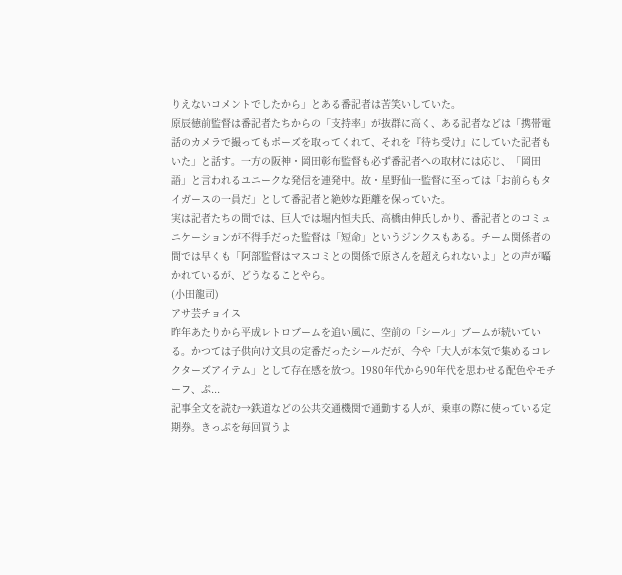りえないコメントでしたから」とある番記者は苦笑いしていた。
原辰徳前監督は番記者たちからの「支持率」が抜群に高く、ある記者などは「携帯電話のカメラで撮ってもポーズを取ってくれて、それを『待ち受け』にしていた記者もいた」と話す。一方の阪神・岡田彰布監督も必ず番記者への取材には応じ、「岡田語」と言われるユニークな発信を連発中。故・星野仙一監督に至っては「お前らもタイガースの一員だ」として番記者と絶妙な距離を保っていた。
実は記者たちの間では、巨人では堀内恒夫氏、高橋由伸氏しかり、番記者とのコミュニケーションが不得手だった監督は「短命」というジンクスもある。チーム関係者の間では早くも「阿部監督はマスコミとの関係で原さんを超えられないよ」との声が囁かれているが、どうなることやら。
(小田龍司)
アサ芸チョイス
昨年あたりから平成レトロブームを追い風に、空前の「シール」ブームが続いている。かつては子供向け文具の定番だったシールだが、今や「大人が本気で集めるコレクターズアイテム」として存在感を放つ。1980年代から90年代を思わせる配色やモチーフ、ぷ...
記事全文を読む→鉄道などの公共交通機関で通勤する人が、乗車の際に使っている定期券。きっぷを毎回買うよ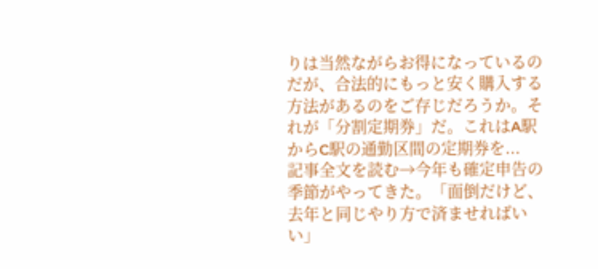りは当然ながらお得になっているのだが、合法的にもっと安く購入する方法があるのをご存じだろうか。それが「分割定期券」だ。これはA駅からC駅の通勤区間の定期券を...
記事全文を読む→今年も確定申告の季節がやってきた。「面倒だけど、去年と同じやり方で済ませればいい」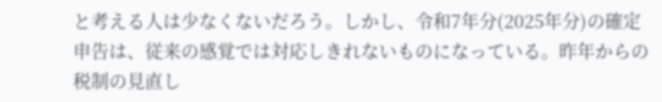と考える人は少なくないだろう。しかし、令和7年分(2025年分)の確定申告は、従来の感覚では対応しきれないものになっている。昨年からの税制の見直し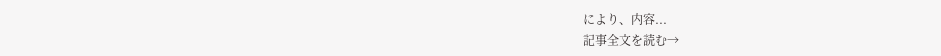により、内容...
記事全文を読む→